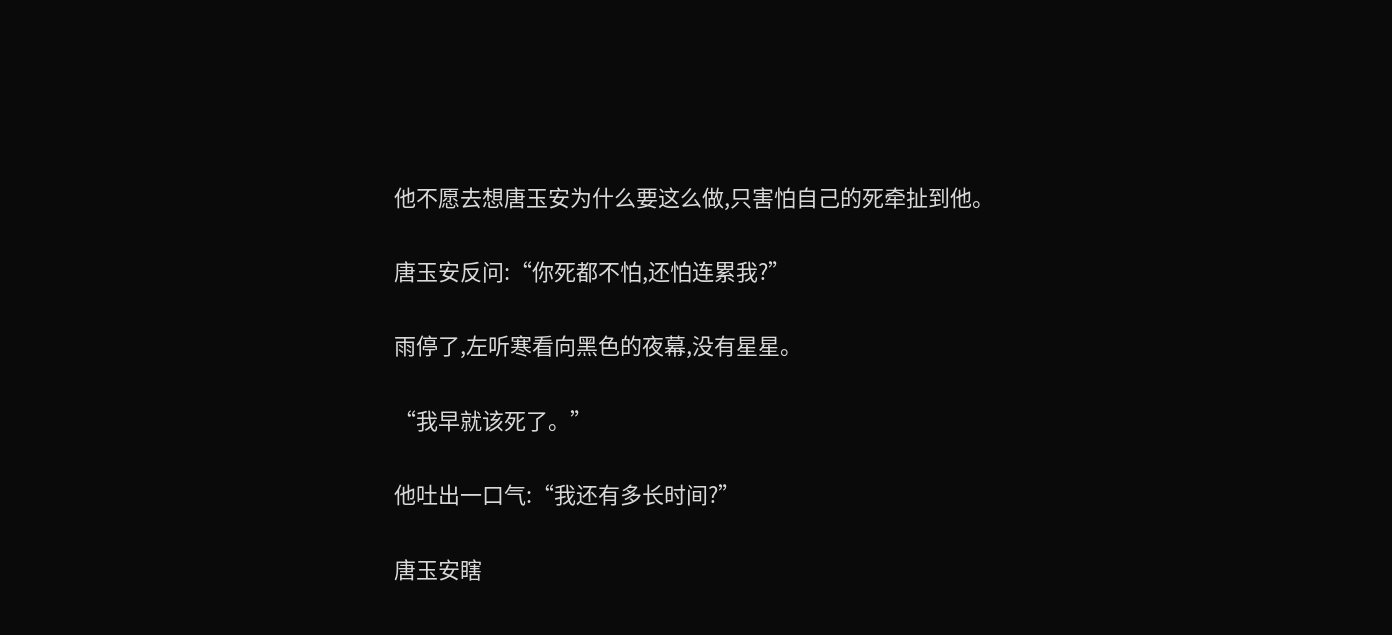他不愿去想唐玉安为什么要这么做,只害怕自己的死牵扯到他。

唐玉安反问:“你死都不怕,还怕连累我?”

雨停了,左听寒看向黑色的夜幕,没有星星。

“我早就该死了。”

他吐出一口气:“我还有多长时间?”

唐玉安瞎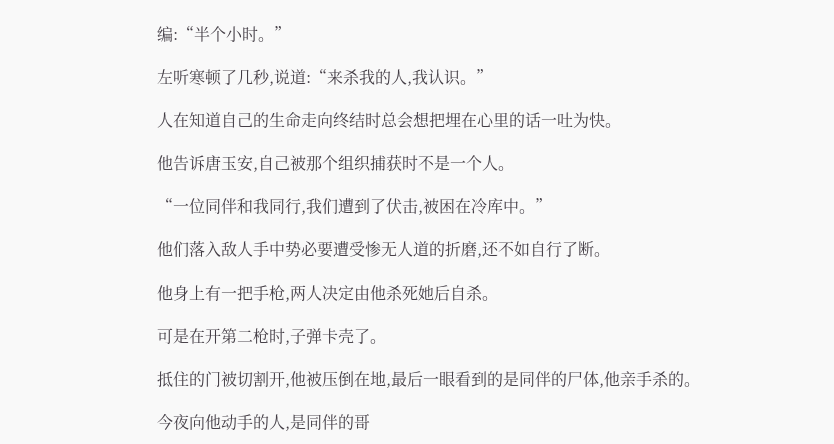编:“半个小时。”

左听寒顿了几秒,说道:“来杀我的人,我认识。”

人在知道自己的生命走向终结时总会想把埋在心里的话一吐为快。

他告诉唐玉安,自己被那个组织捕获时不是一个人。

“一位同伴和我同行,我们遭到了伏击,被困在冷库中。”

他们落入敌人手中势必要遭受惨无人道的折磨,还不如自行了断。

他身上有一把手枪,两人决定由他杀死她后自杀。

可是在开第二枪时,子弹卡壳了。

抵住的门被切割开,他被压倒在地,最后一眼看到的是同伴的尸体,他亲手杀的。

今夜向他动手的人,是同伴的哥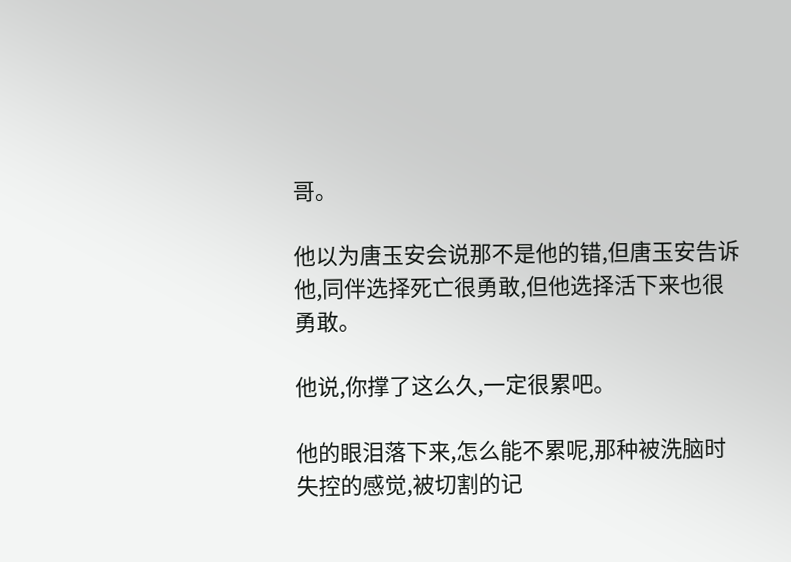哥。

他以为唐玉安会说那不是他的错,但唐玉安告诉他,同伴选择死亡很勇敢,但他选择活下来也很勇敢。

他说,你撑了这么久,一定很累吧。

他的眼泪落下来,怎么能不累呢,那种被洗脑时失控的感觉,被切割的记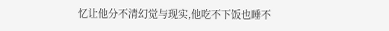忆让他分不清幻觉与现实,他吃不下饭也睡不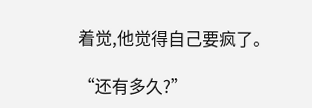着觉,他觉得自己要疯了。

“还有多久?”